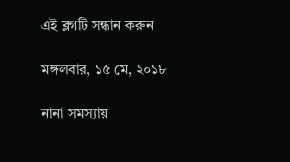এই ব্লগটি সন্ধান করুন

মঙ্গলবার, ১৫ মে, ২০১৮

নানা সমস্যায়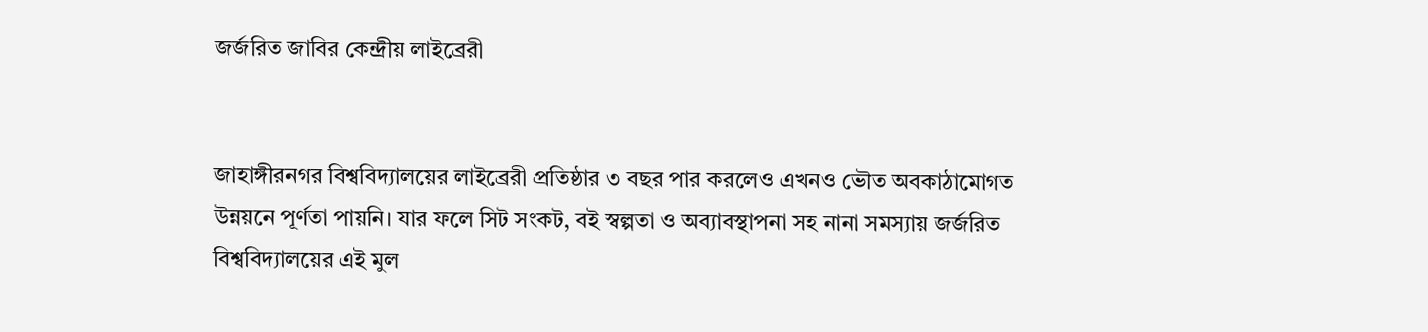জর্জরিত জাবির কেন্দ্রীয় লাইব্রেরী


জাহাঙ্গীরনগর বিশ্ববিদ্যালয়ের লাইব্রেরী প্রতিষ্ঠার ৩ বছর পার করলেও এখনও ভৌত অবকাঠামোগত উন্নয়নে পূর্ণতা পায়নি। যার ফলে সিট সংকট, বই স্বল্পতা ও অব্যাবস্থাপনা সহ নানা সমস্যায় জর্জরিত বিশ্ববিদ্যালয়ের এই মুল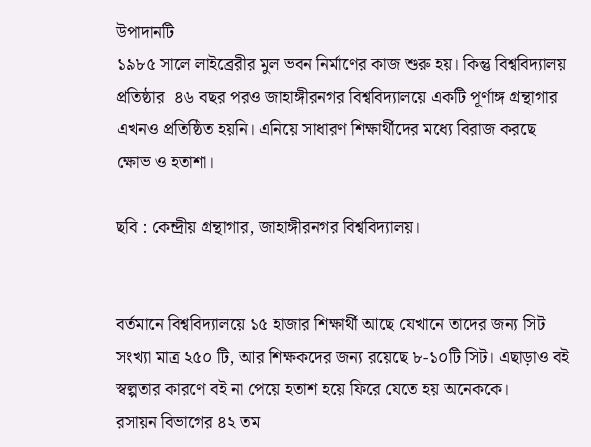উপাদানটি
১৯৮৫ সালে লাইব্রেরীর মুল ভবন নির্মাণের কাজ শুরু হয়। কিন্তু বিশ্ববিদ্যালয় প্রতিষ্ঠার  ৪৬ বছর পরও জাহাঙ্গীরনগর বিশ্ববিদ্যালয়ে একটি পূর্ণাঙ্গ গ্রন্থাগার এখনও প্রতিষ্ঠিত হয়নি। এনিয়ে সাধারণ শিক্ষার্থীদের মধ্যে বিরাজ করছে ক্ষোভ ও হতাশা।

ছবি : কেন্দ্রীয় গ্রন্থাগার, জাহাঙ্গীরনগর বিশ্ববিদ্যালয়।


বর্তমানে বিশ্ববিদ্যালয়ে ১৫ হাজার শিক্ষার্থী আছে যেখানে তাদের জন্য সিট সংখ্যা মাত্র ২৫০ টি, আর শিক্ষকদের জন্য রয়েছে ৮-১০টি সিট। এছাড়াও বই স্বল্পতার কারণে বই না পেয়ে হতাশ হয়ে ফিরে যেতে হয় অনেককে।
রসায়ন বিভাগের ৪২ তম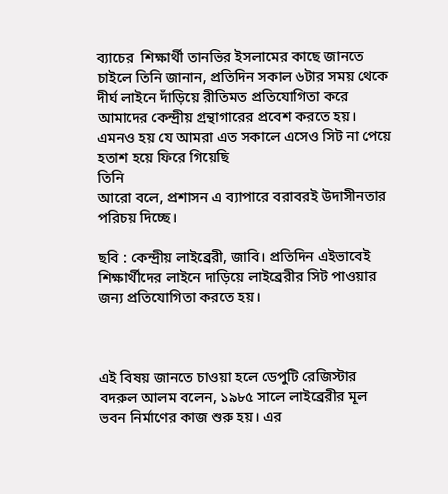ব্যাচের  শিক্ষার্থী তানভির ইসলামের কাছে জানতে চাইলে তিনি জানান, প্রতিদিন সকাল ৬টার সময় থেকে দীর্ঘ লাইনে দাঁড়িয়ে রীতিমত প্রতিযোগিতা করে আমাদের কেন্দ্রীয় গ্রন্থাগারের প্রবেশ করতে হয়। এমনও হয় যে আমরা এত সকালে এসেও সিট না পেয়ে হতাশ হয়ে ফিরে গিয়েছি
তিনি
আরো বলে, প্রশাসন এ ব্যাপারে বরাবরই উদাসীনতার পরিচয় দিচ্ছে।

ছবি : কেন্দ্রীয় লাইব্রেরী, জাবি। প্রতিদিন এইভাবেই শিক্ষার্থীদের লাইনে দাড়িয়ে লাইব্রেরীর সিট পাওয়ার জন্য প্রতিযোগিতা করতে হয়।



এই বিষয় জানতে চাওয়া হলে ডেপুটি রেজিস্টার বদরুল আলম বলেন, ১৯৮৫ সালে লাইব্রেরীর মূল ভবন নির্মাণের কাজ শুরু হয়। এর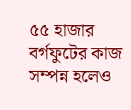৫৫ হাজার বর্গফুটের কাজ সম্পন্ন হলেও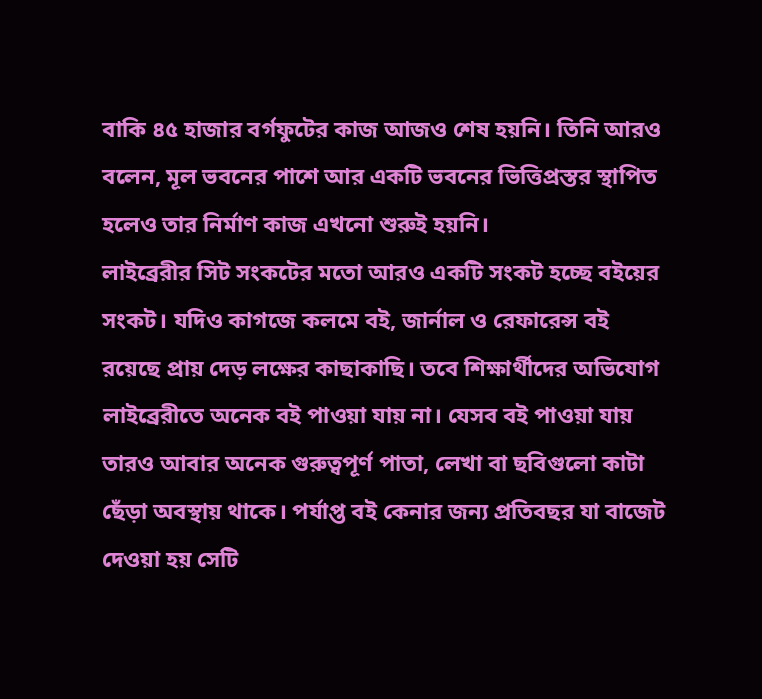বাকি ৪৫ হাজার বর্গফুটের কাজ আজও শেষ হয়নি। তিনি আরও বলেন, মূল ভবনের পাশে আর একটি ভবনের ভিত্তিপ্রস্তর স্থাপিত হলেও তার নির্মাণ কাজ এখনো শুরুই হয়নি।
লাইব্রেরীর সিট সংকটের মতো আরও একটি সংকট হচ্ছে বইয়ের সংকট। যদিও কাগজে কলমে বই, জার্নাল ও রেফারেন্স বই রয়েছে প্রায় দেড় লক্ষের কাছাকাছি। তবে শিক্ষার্থীদের অভিযোগ লাইব্রেরীতে অনেক বই পাওয়া যায় না। যেসব বই পাওয়া যায় তারও আবার অনেক গুরুত্বপূর্ণ পাতা, লেখা বা ছবিগুলো কাটা ছেঁড়া অবস্থায় থাকে। পর্যাপ্ত বই কেনার জন্য প্রতিবছর যা বাজেট দেওয়া হয় সেটি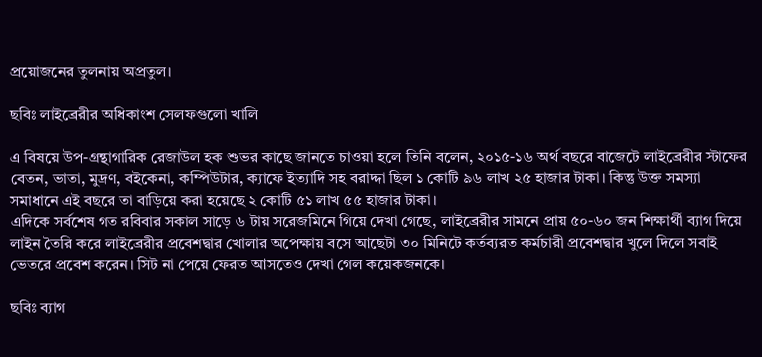প্রয়োজনের তুলনায় অপ্রতুল।

ছবিঃ লাইব্রেরীর অধিকাংশ সেলফগুলো খালি

এ বিষয়ে উপ-গ্রন্থাগারিক রেজাউল হক শুভর কাছে জানতে চাওয়া হলে তিনি বলেন, ২০১৫-১৬ অর্থ বছরে বাজেটে লাইব্রেরীর স্টাফের বেতন, ভাতা, মুদ্রণ, বইকেনা, কম্পিউটার, ক্যাফে ইত্যাদি সহ বরাদ্দা ছিল ১ কোটি ৯৬ লাখ ২৫ হাজার টাকা। কিন্তু উক্ত সমস্যা সমাধানে এই বছরে তা বাড়িয়ে করা হয়েছে ২ কোটি ৫১ লাখ ৫৫ হাজার টাকা।
এদিকে সর্বশেষ গত রবিবার সকাল সাড়ে ৬ টায় সরেজমিনে গিয়ে দেখা গেছে, লাইব্রেরীর সামনে প্রায় ৫০-৬০ জন শিক্ষার্থী ব্যাগ দিয়ে লাইন তৈরি করে লাইব্রেরীর প্রবেশদ্বার খোলার অপেক্ষায় বসে আছেটা ৩০ মিনিটে কর্তব্যরত কর্মচারী প্রবেশদ্বার খুলে দিলে সবাই ভেতরে প্রবেশ করেন। সিট না পেয়ে ফেরত আসতেও দেখা গেল কয়েকজনকে।

ছবিঃ ব্যাগ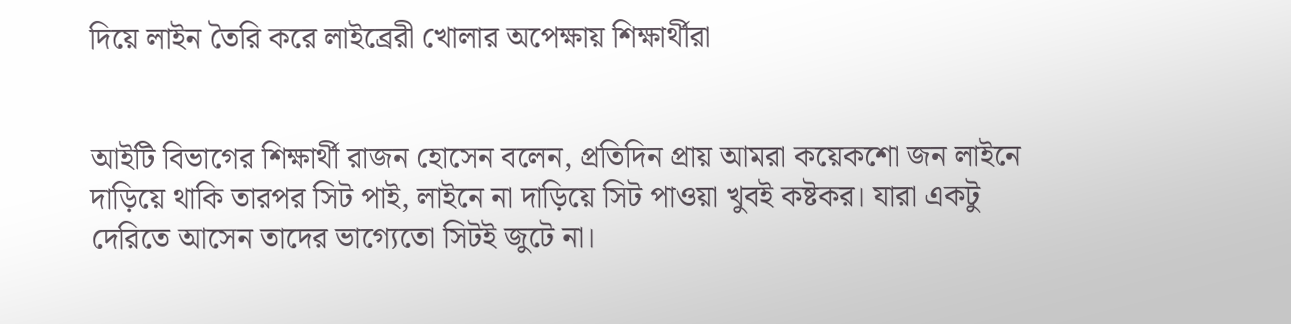দিয়ে লাইন তৈরি করে লাইব্রেরী খোলার অপেক্ষায় শিক্ষার্থীরা


আইটি বিভাগের শিক্ষার্থী রাজন হোসেন বলেন, প্রতিদিন প্রায় আমরা কয়েকশো জন লাইনে দাড়িয়ে থাকি তারপর সিট পাই, লাইনে না দাড়িয়ে সিট পাওয়া খুবই কষ্টকর। যারা একটু দেরিতে আসেন তাদের ভাগ্যেতো সিটই জুটে না।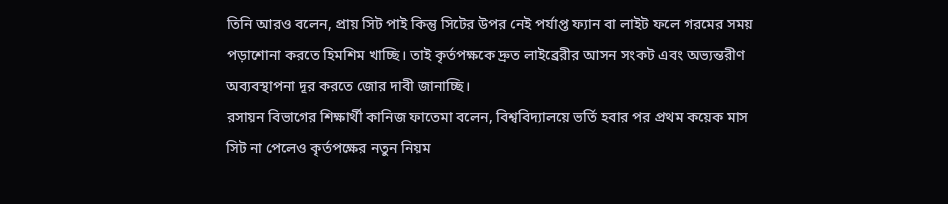তিনি আরও বলেন, প্রায় সিট পাই কিন্তু সিটের উপর নেই পর্যাপ্ত ফ্যান বা লাইট ফলে গরমের সময় পড়াশোনা করতে হিমশিম খাচ্ছি। তাই কৃর্তপক্ষকে দ্রুত লাইব্রেরীর আসন সংকট এবং অভ্যন্তরীণ অব্যবস্থাপনা দূর করতে জোর দাবী জানাচ্ছি।
রসায়ন বিভাগের শিক্ষার্থী কানিজ ফাতেমা বলেন, বিশ্ববিদ্যালয়ে ভর্তি হবার পর প্রথম কয়েক মাস সিট না পেলেও কৃর্তপক্ষের নতুন নিয়ম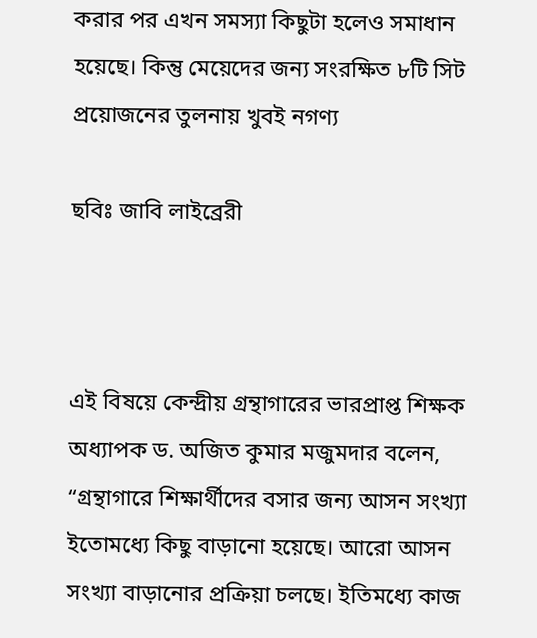করার পর এখন সমস্যা কিছুটা হলেও সমাধান হয়েছে। কিন্তু মেয়েদের জন্য সংরক্ষিত ৮টি সিট প্রয়োজনের তুলনায় খুবই নগণ্য

ছবিঃ জাবি লাইব্রেরী



এই বিষয়ে কেন্দ্রীয় গ্রন্থাগারের ভারপ্রাপ্ত শিক্ষক অধ্যাপক ড. অজিত কুমার মজুমদার বলেন, “গ্রন্থাগারে শিক্ষার্থীদের বসার জন্য আসন সংখ্যা ইতোমধ্যে কিছু বাড়ানো হয়েছে। আরো আসন সংখ্যা বাড়ানোর প্রক্রিয়া চলছে। ইতিমধ্যে কাজ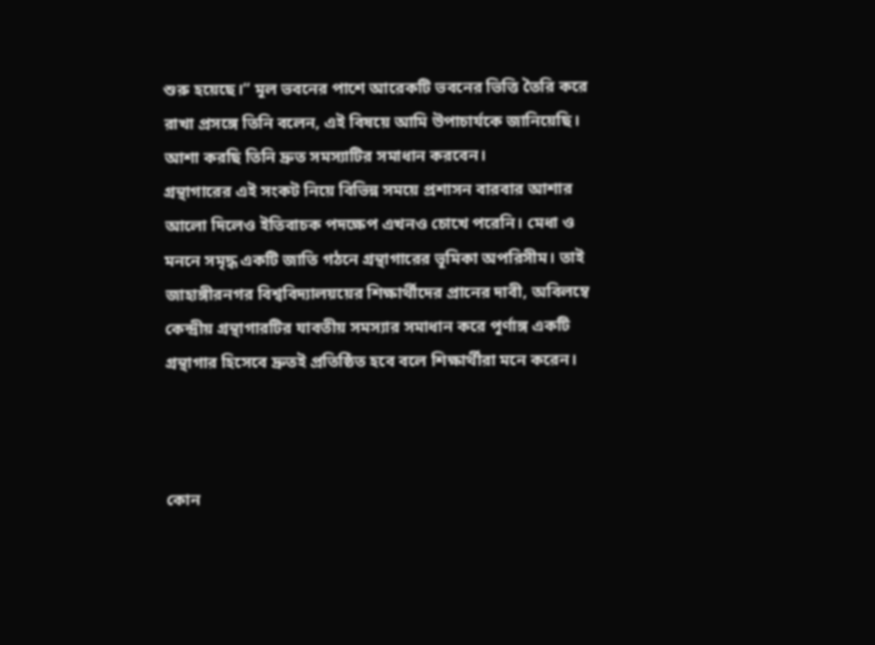শুরু হয়েছে।“ মূল ভবনের পাশে আরেকটি ভবনের ভিত্তি তৈরি করে রাখা প্রসঙ্গে তিনি বলেন, এই বিষয়ে আমি উপাচার্যকে জানিয়েছি। আশা করছি তিনি দ্রুত সমস্যাটির সমাধান করবেন।
গ্রন্থাগারের এই সংকট নিয়ে বিভিন্ন সময়ে প্রশাসন বারবার আশার আলো দিলেও ইতিবাচক পদক্ষেপ এখনও চোখে পরেনি। মেধা ও মননে সমৃদ্ধ একটি জাতি গঠনে গ্রন্থাগারের ভূমিকা অপরিসীম। তাই জাহাঙ্গীরনগর বিশ্ববিদ্যালয়য়ের শিক্ষার্থীদের প্রানের দাবী, অবিলম্বে কেন্দ্রীয় গ্রন্থাগারটির যাবতীয় সমস্যার সমাধান করে পূর্ণাঙ্গ একটি গ্রন্থাগার হিসেবে দ্রুতই প্রতিষ্ঠিত হবে বলে শিক্ষার্থীরা মনে করেন।



কোন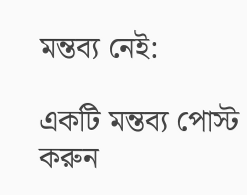মন্তব্য নেই:

একটি মন্তব্য পোস্ট করুন